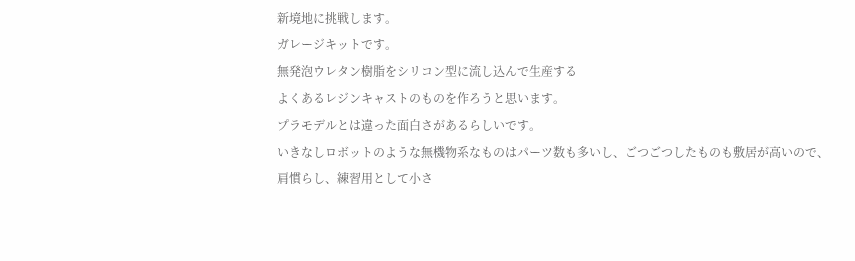新境地に挑戦します。
ガレージキットです。
無発泡ウレタン樹脂をシリコン型に流し込んで生産する
よくあるレジンキャストのものを作ろうと思います。
プラモデルとは違った面白さがあるらしいです。
いきなしロボットのような無機物系なものはパーツ数も多いし、ごつごつしたものも敷居が高いので、
肩慣らし、練習用として小さ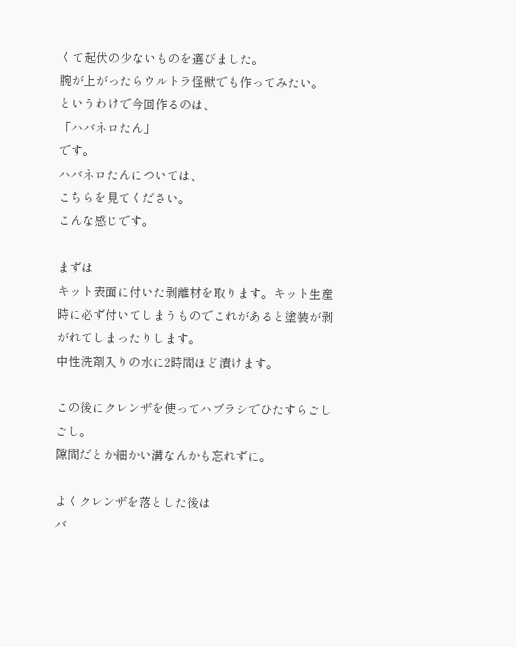くて起伏の少ないものを選びました。
腕が上がったらウルトラ怪獣でも作ってみたい。
というわけで今回作るのは、
「ハバネロたん」
です。
ハバネロたんについては、
こちらを見てください。
こんな感じです。

まずは
キット表面に付いた剥離材を取ります。キット生産時に必ず付いてしまうものでこれがあると塗装が剥がれてしまったりします。
中性洗剤入りの水に2時間ほど漬けます。

この後にクレンザを使ってハブラシでひたすらごしごし。
隙間だとか細かい溝なんかも忘れずに。

よくクレンザを落とした後は
バ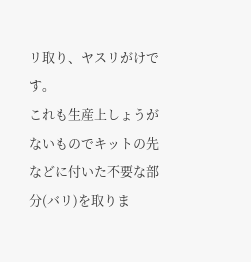リ取り、ヤスリがけです。
これも生産上しょうがないものでキットの先などに付いた不要な部分(バリ)を取りま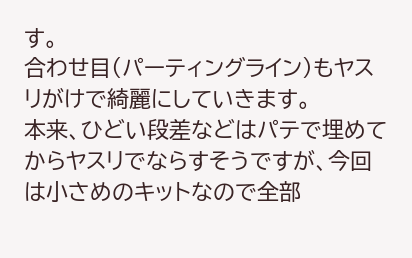す。
合わせ目(パーティングライン)もヤスリがけで綺麗にしていきます。
本来、ひどい段差などはパテで埋めてからヤスリでならすそうですが、今回は小さめのキットなので全部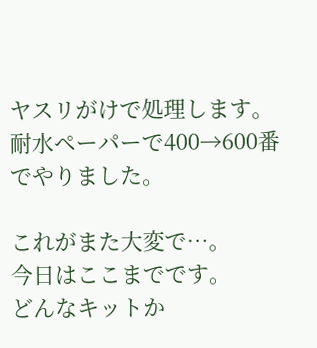ヤスリがけで処理します。
耐水ペーパーで400→600番でやりました。

これがまた大変で…。
今日はここまでです。
どんなキットか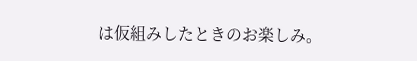は仮組みしたときのお楽しみ。